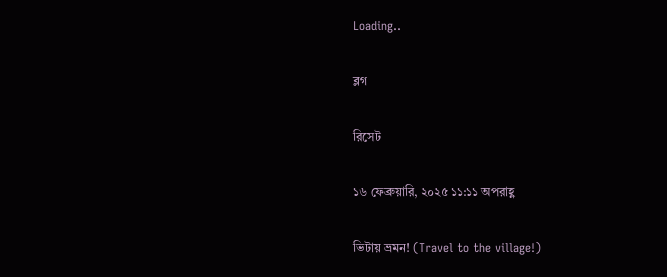Loading..

ব্লগ

রিসেট

১৬ ফেব্রুয়ারি, ২০২৫ ১১:১১ অপরাহ্ণ

ভিটায় ভ্রমন! (Travel to the village!)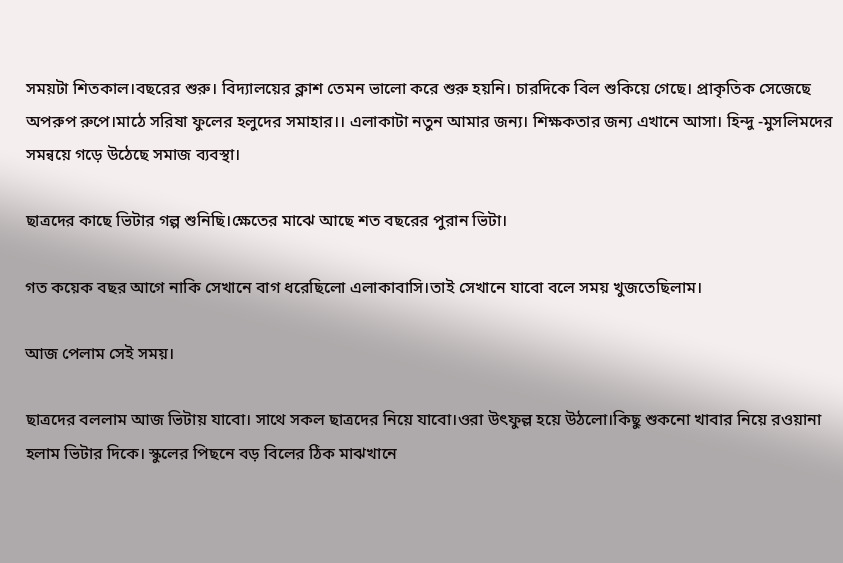সময়টা শিতকাল।বছরের শুরু। বিদ্যালয়ের ক্লাশ তেমন ভালো করে শুরু হয়নি। চারদিকে বিল শুকিয়ে গেছে। প্রাকৃতিক সেজেছে অপরুপ রুপে।মাঠে সরিষা ফুলের হলুদের সমাহার।। এলাকাটা নতুন আমার জন্য। শিক্ষকতার জন্য এখানে আসা। হিন্দু -মুসলিমদের সমন্বয়ে গড়ে উঠেছে সমাজ ব্যবস্থা।

ছাত্রদের কাছে ভিটার গল্প শুনিছি।ক্ষেতের মাঝে আছে শত বছরের পুরান ভিটা।

গত কয়েক বছর আগে নাকি সেখানে বাগ ধরেছিলো এলাকাবাসি।তাই সেখানে যাবো বলে সময় খুজতেছিলাম।

আজ পেলাম সেই সময়।

ছাত্রদের বললাম আজ ভিটায় যাবো। সাথে সকল ছাত্রদের নিয়ে যাবো।ওরা উৎফুল্ল হয়ে উঠলো।কিছু শুকনো খাবার নিয়ে রওয়ানা হলাম ভিটার দিকে। স্কুলের পিছনে বড় বিলের ঠিক মাঝখানে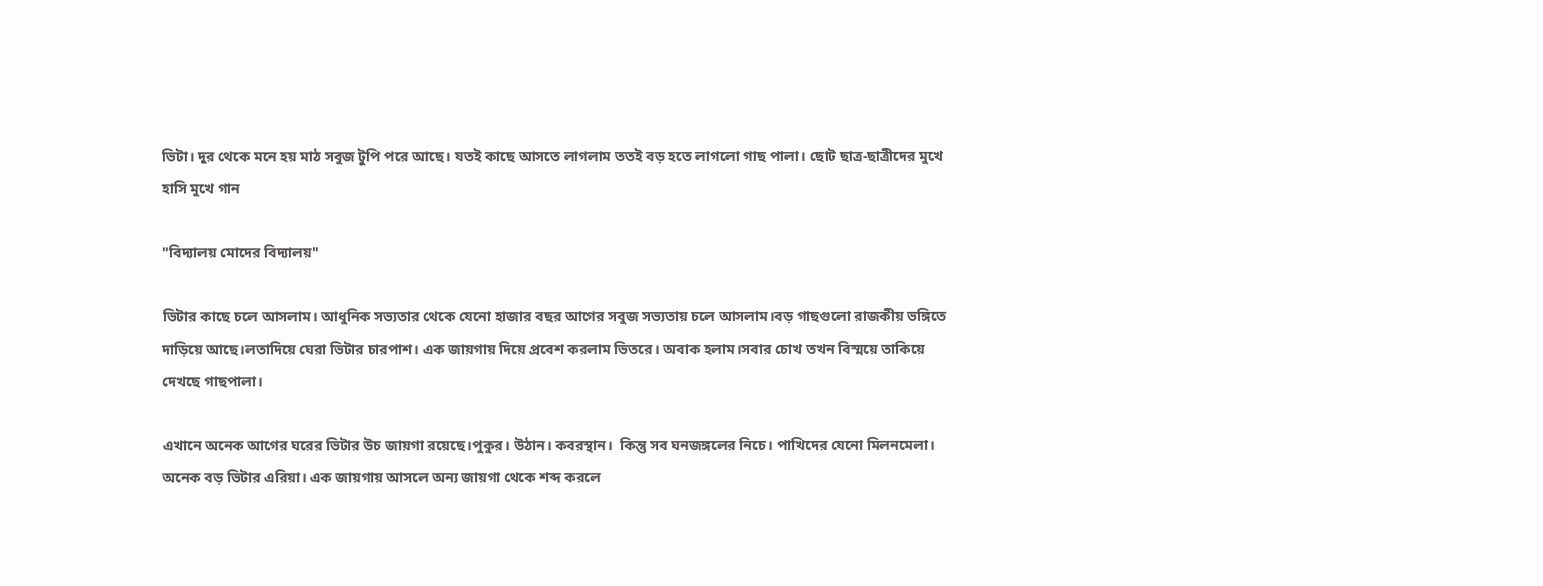ভিটা। দুর থেকে মনে হয় মাঠ সবুজ টুপি পরে আছে। যতই কাছে আসতে লাগলাম ততই বড় হতে লাগলো গাছ পালা। ছোট ছাত্র-ছাত্রীদের মুখে হাসি মুখে গান

"বিদ্যালয় মোদের বিদ্যালয়"

ভিটার কাছে চলে আসলাম। আধুনিক সভ্যতার থেকে যেনো হাজার বছর আগের সবুজ সভ্যতায় চলে আসলাম।বড় গাছগুলো রাজকীয় ভঙ্গিতে দাড়িয়ে আছে।লতাদিয়ে ঘেরা ভিটার চারপাশ। এক জায়গায় দিয়ে প্রবেশ করলাম ভিতরে। অবাক হলাম।সবার চোখ তখন বিস্ময়ে তাকিয়ে দেখছে গাছপালা।

এখানে অনেক আগের ঘরের ভিটার উচ জায়গা রয়েছে।পুকুর। উঠান। কবরস্থান।  কিন্তু সব ঘনজঙ্গলের নিচে। পাখিদের যেনো মিলনমেলা। অনেক বড় ভিটার এরিয়া। এক জায়গায় আসলে অন্য জায়গা থেকে শব্দ করলে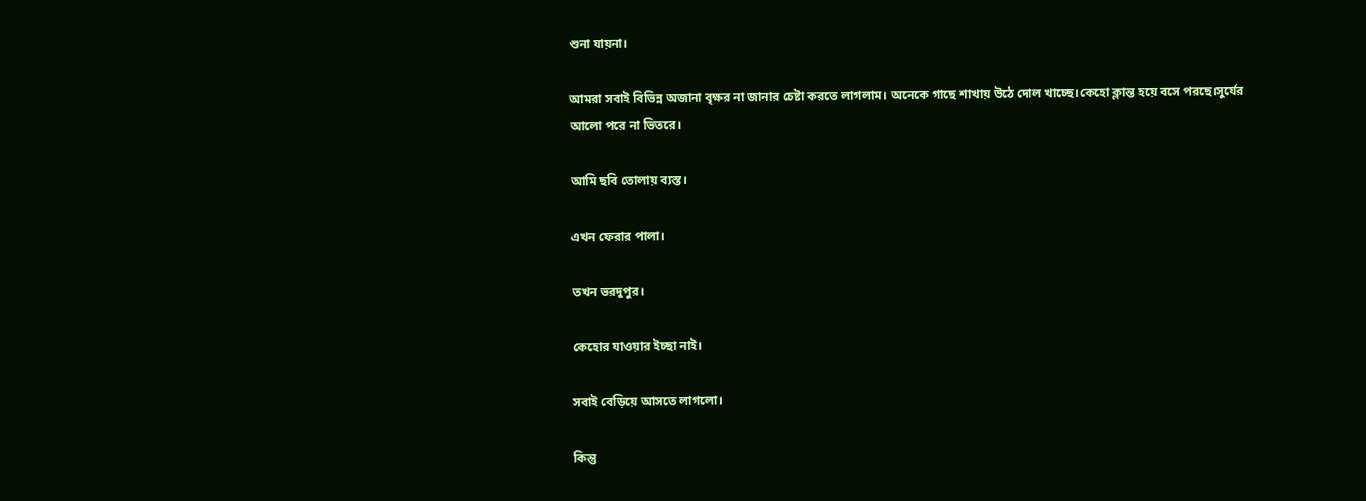শুনা যায়না।

আমরা সবাই বিভিন্ন অজানা বৃক্ষর না জানার চেষ্টা করতে লাগলাম। অনেকে গাছে শাখায় উঠে দোল খাচ্ছে।কেহো ক্লান্ত হয়ে বসে পরছে।সুর্যের আলো পরে না ভিতরে।

আমি ছবি তোলায় ব্যস্ত।

এখন ফেরার পালা।

তখন ভরদুপুর।

কেহোর যাওয়ার ইচ্ছা নাই।

সবাই বেড়িয়ে আসতে লাগলো।

কিন্তু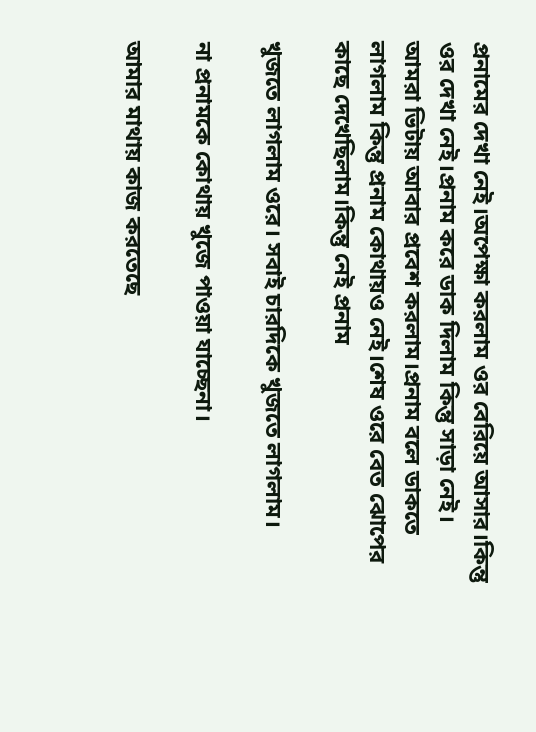প্রনামের দেখা নেই।অপেক্ষা করলাম ওর বেরিয়ে আসার।কিন্তু ওর দেখা নেই।প্রনাম করে ডাক দিলাম কিন্তু সাড়া নেই। আমরা ভিটায় আবার প্রবেশ করলাম।প্রনাম বলে ডাকতে লাগলাম কিন্তু প্রনাম কোথায়ও নেই।শেষ ওরে বেত ঝোপের কাছে দেখেছিলাম।কিন্তু নেই প্রনাম

খুজতে লাগলাম ওরে। সবাই চারদিকে খুজতে লাগলাম।

না প্রনামকে কোথায় খুজে পাওয়া যাচ্ছেনা।

আমার মাথায় কাজ করতেছে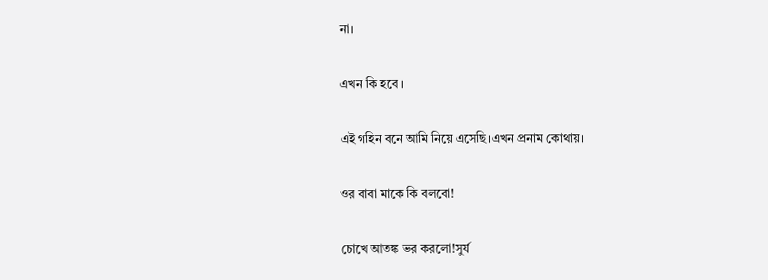না।

এখন কি হবে ।

এই গহিন বনে আমি নিয়ে এসেছি।এখন প্রনাম কোথায়।

ওর বাবা মাকে কি বলবো!

চোখে আতঙ্ক ভর করলো!সুর্য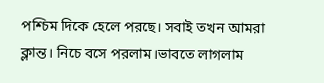পশ্চিম দিকে হেলে পরছে। সবাই তখন আমরা ক্লান্ত। নিচে বসে পরলাম।ভাবতে লাগলাম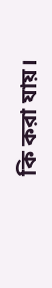কি করা যায়।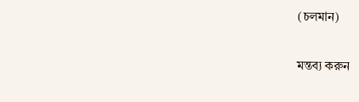(চলমান)

মন্তব্য করুন